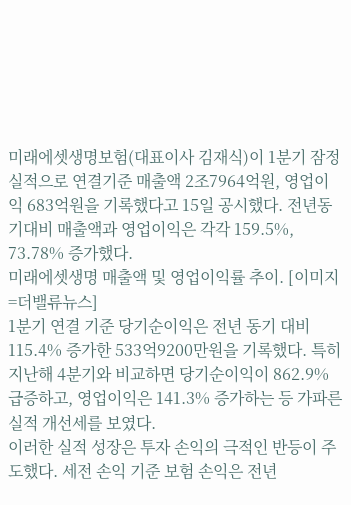미래에셋생명보험(대표이사 김재식)이 1분기 잠정 실적으로 연결기준 매출액 2조7964억원, 영업이익 683억원을 기록했다고 15일 공시했다. 전년동기대비 매출액과 영업이익은 각각 159.5%, 73.78% 증가했다.
미래에셋생명 매출액 및 영업이익률 추이. [이미지=더밸류뉴스]
1분기 연결 기준 당기순이익은 전년 동기 대비 115.4% 증가한 533억9200만원을 기록했다. 특히 지난해 4분기와 비교하면 당기순이익이 862.9% 급증하고, 영업이익은 141.3% 증가하는 등 가파른 실적 개선세를 보였다.
이러한 실적 성장은 투자 손익의 극적인 반등이 주도했다. 세전 손익 기준 보험 손익은 전년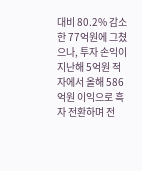대비 80.2% 감소한 77억원에 그쳤으나, 투자 손익이 지난해 5억원 적자에서 올해 586억원 이익으로 흑자 전환하며 전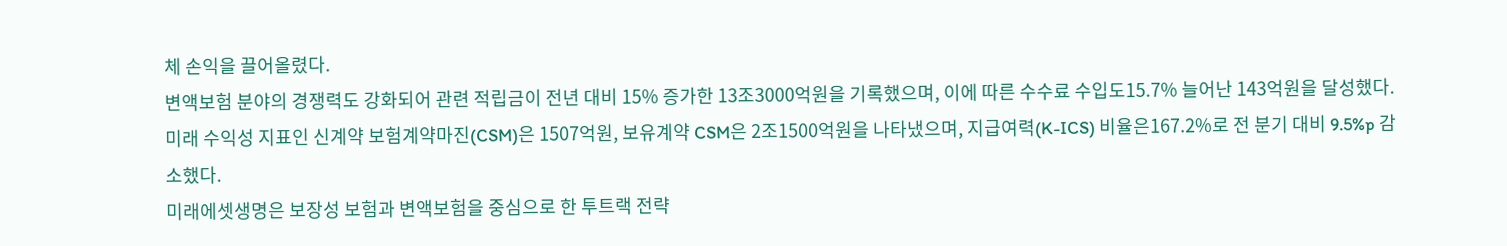체 손익을 끌어올렸다.
변액보험 분야의 경쟁력도 강화되어 관련 적립금이 전년 대비 15% 증가한 13조3000억원을 기록했으며, 이에 따른 수수료 수입도15.7% 늘어난 143억원을 달성했다.
미래 수익성 지표인 신계약 보험계약마진(CSM)은 1507억원, 보유계약 CSM은 2조1500억원을 나타냈으며, 지급여력(K-ICS) 비율은167.2%로 전 분기 대비 9.5%p 감소했다.
미래에셋생명은 보장성 보험과 변액보험을 중심으로 한 투트랙 전략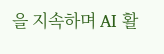을 지속하며 AI 활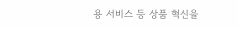용 서비스 등 상품 혁신을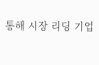통해 시장 리딩 기업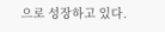으로 성장하고 있다.